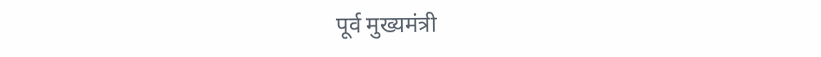पूर्व मुख्यमंत्री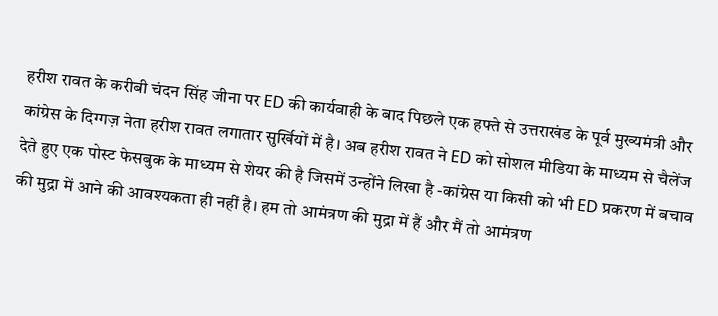हरीश रावत के करीबी चंदन सिंह जीना पर ED की कार्यवाही के बाद पिछले एक हफ्ते से उत्तराखंड के पूर्व मुख्यमंत्री और कांग्रेस के दिग्गज़ नेता हरीश रावत लगातार सुर्खियों में है। अब हरीश रावत ने ED को सोशल मीडिया के माध्यम से चैलेंज देते हुए एक पोस्ट फेसबुक के माध्यम से शेयर की है जिसमें उन्होंने लिखा है -कांग्रेस या किसी को भी ED प्रकरण में बचाव की मुद्रा में आने की आवश्यकता ही नहीं है। हम तो आमंत्रण की मुद्रा में हैं और मैं तो आमंत्रण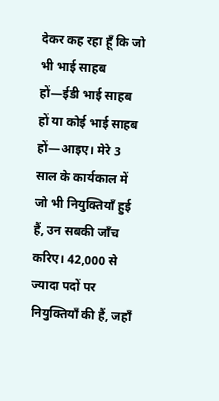देकर कह रहा हूँ कि जो भी भाई साहब हों—ईडी भाई साहब हों या कोई भाई साहब हों—आइए। मेरे 3 साल के कार्यकाल में जो भी नियुक्तियाँ हुई हैं, उन सबकी जाँच करिए। 42,000 से ज्यादा पदों पर नियुक्तियाँ की हैं, जहाँ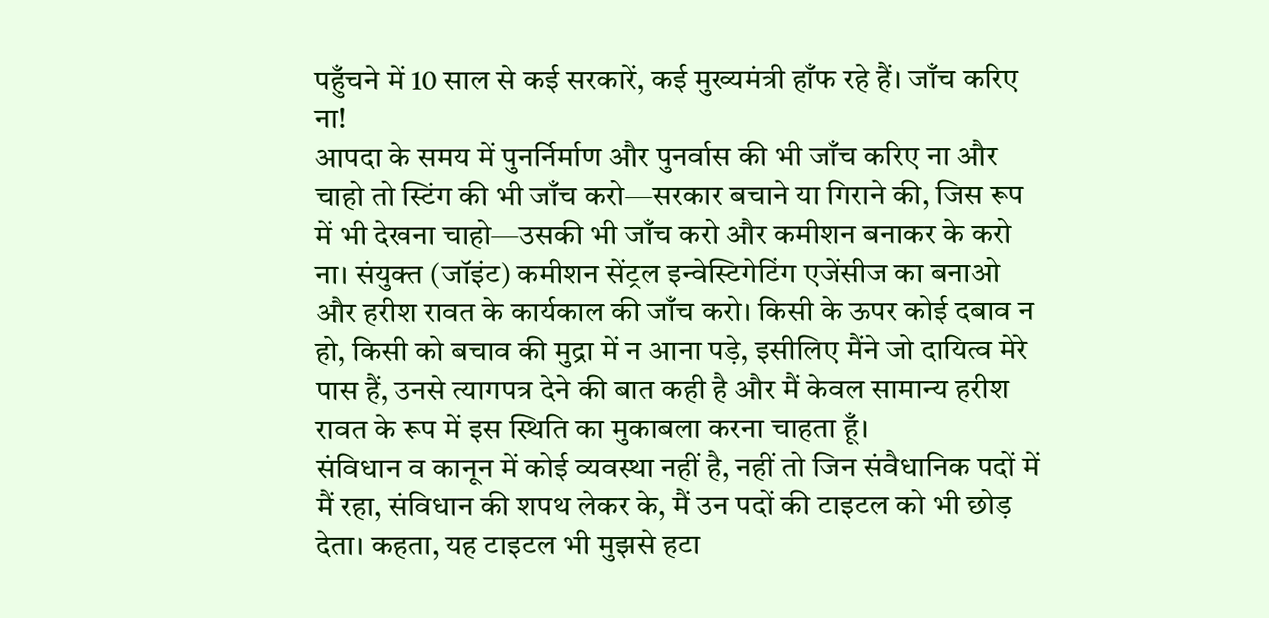पहुँचने में 10 साल से कई सरकारें, कई मुख्यमंत्री हाँफ रहे हैं। जाँच करिए ना!
आपदा के समय में पुनर्निर्माण और पुनर्वास की भी जाँच करिए ना और चाहो तो स्टिंग की भी जाँच करो—सरकार बचाने या गिराने की, जिस रूप में भी देखना चाहो—उसकी भी जाँच करो और कमीशन बनाकर के करो ना। संयुक्त (जॉइंट) कमीशन सेंट्रल इन्वेस्टिगेटिंग एजेंसीज का बनाओ और हरीश रावत के कार्यकाल की जाँच करो। किसी के ऊपर कोई दबाव न हो, किसी को बचाव की मुद्रा में न आना पड़े, इसीलिए मैंने जो दायित्व मेरे पास हैं, उनसे त्यागपत्र देने की बात कही है और मैं केवल सामान्य हरीश रावत के रूप में इस स्थिति का मुकाबला करना चाहता हूँ।
संविधान व कानून में कोई व्यवस्था नहीं है, नहीं तो जिन संवैधानिक पदों में मैं रहा, संविधान की शपथ लेकर के, मैं उन पदों की टाइटल को भी छोड़ देता। कहता, यह टाइटल भी मुझसे हटा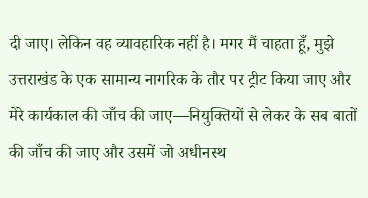दी जाए। लेकिन वह व्यावहारिक नहीं है। मगर मैं चाहता हूँ, मुझे उत्तराखंड के एक सामान्य नागरिक के तौर पर ट्रीट किया जाए और मेरे कार्यकाल की जाँच की जाए—नियुक्तियों से लेकर के सब बातों की जाँच की जाए और उसमें जो अधीनस्थ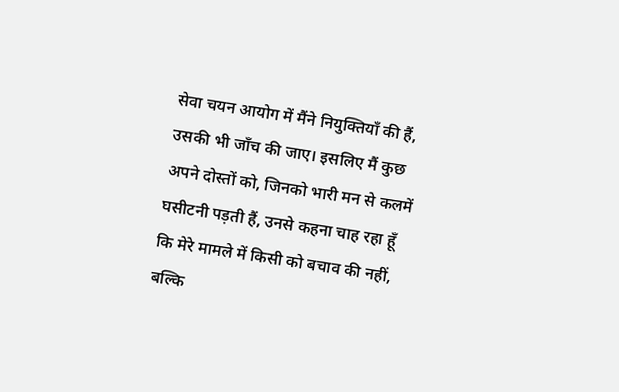सेवा चयन आयोग में मैंने नियुक्तियाँ की हैं, उसकी भी जाँच की जाए। इसलिए मैं कुछ अपने दोस्तों को, जिनको भारी मन से कलमें घसीटनी पड़ती हैं, उनसे कहना चाह रहा हूँ कि मेरे मामले में किसी को बचाव की नहीं, बल्कि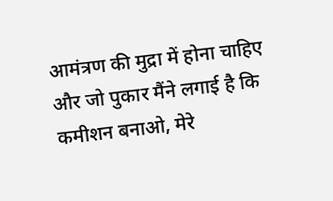आमंत्रण की मुद्रा में होना चाहिए और जो पुकार मैंने लगाई है कि कमीशन बनाओ, मेरे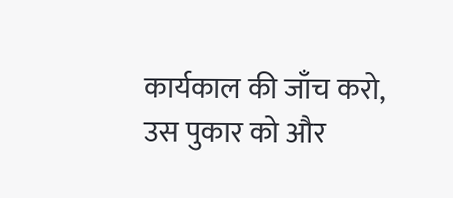कार्यकाल की जाँच करो, उस पुकार को और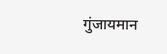गुंजायमान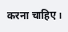करना चाहिए।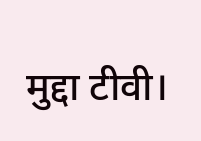मुद्दा टीवी।